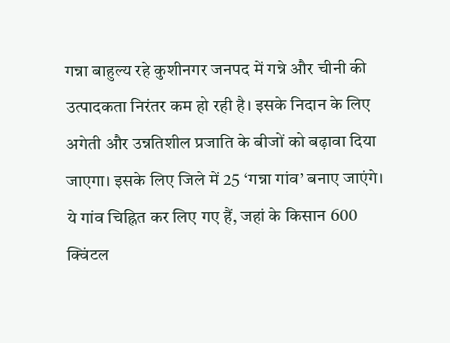गन्ना बाहुल्य रहे कुशीनगर जनपद में गन्ने और चीनी की उत्पादकता निरंतर कम हो रही है। इसके निदान के लिए अगेती और उन्नतिशील प्रजाति के बीजों को बढ़ावा दिया जाएगा। इसके लिए जिले में 25 ‘गन्ना गांव’ बनाए जाएंगे।
ये गांव चिह्नित कर लिए गए हैं, जहां के किसान 600 क्विंटल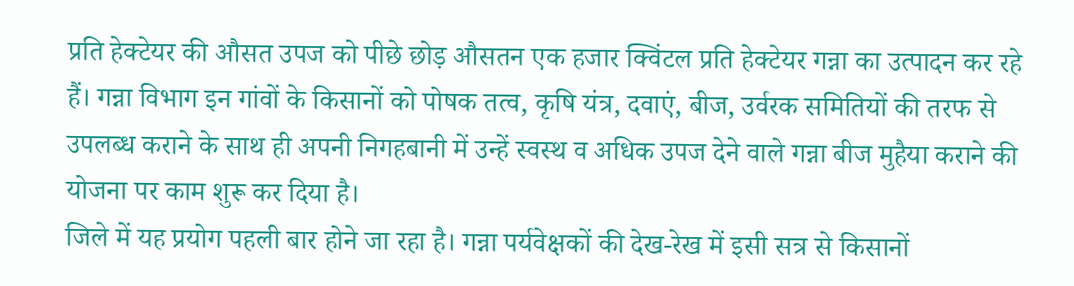प्रति हेक्टेयर की औसत उपज को पीछे छोड़ औसतन एक हजार क्विंटल प्रति हेक्टेयर गन्ना का उत्पादन कर रहे हैं। गन्ना विभाग इन गांवों के किसानों को पोषक तत्व, कृषि यंत्र, दवाएं, बीज, उर्वरक समितियों की तरफ से उपलब्ध कराने के साथ ही अपनी निगहबानी में उन्हें स्वस्थ व अधिक उपज देने वाले गन्ना बीज मुहैया कराने की योजना पर काम शुरू कर दिया है।
जिले में यह प्रयोग पहली बार होने जा रहा है। गन्ना पर्यवेक्षकों की देख-रेख में इसी सत्र से किसानों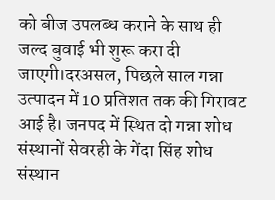को बीज उपलब्ध कराने के साथ ही जल्द बुवाई भी शुरू करा दी जाएगी।दरअसल, पिछले साल गन्ना उत्पादन में 10 प्रतिशत तक की गिरावट आई है। जनपद में स्थित दो गन्ना शोध संस्थानों सेवरही के गेंदा सिंह शोध संस्थान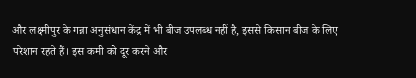और लक्ष्मीपुर के गन्ना अनुसंधान केंद्र में भी बीज उपलब्ध नहीं है, इससे किसान बीज के लिए परेशान रहते हैं। इस कमी को दूर करने और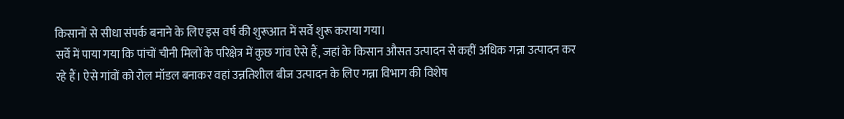किसानों से सीधा संपर्क बनाने के लिए इस वर्ष की शुरूआत में सर्वे शुरू कराया गया।
सर्वे में पाया गया कि पांचों चीनी मिलों के परिक्षेत्र में कुछ गांव ऐसे हैं, जहां के किसान औसत उत्पादन से कहीं अधिक गन्ना उत्पादन कर रहे हैं। ऐसे गांवों को रोल मॉडल बनाकर वहां उन्नतिशील बीज उत्पादन के लिए गन्ना विभाग की विशेष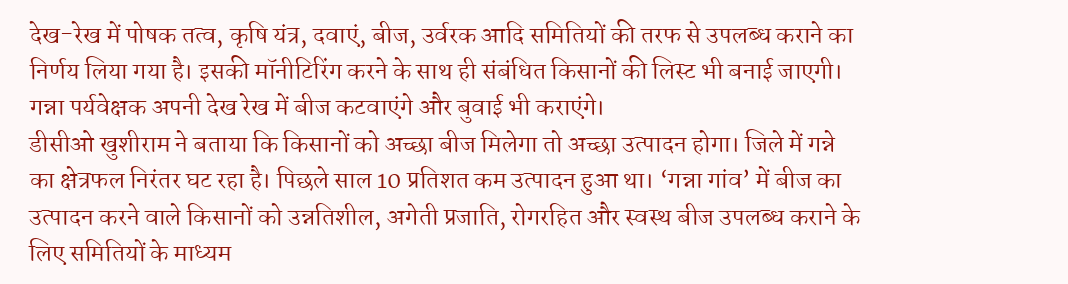देख-रेख में पोषक तत्व, कृषि यंत्र, दवाएं, बीज, उर्वरक आदि समितियों की तरफ से उपलब्ध कराने का निर्णय लिया गया है। इसकी मॉनीटिरिंग करने के साथ ही संबंधित किसानों की लिस्ट भी बनाई जाएगी। गन्ना पर्यवेक्षक अपनी देख रेख में बीज कटवाएंगे और बुवाई भी कराएंगे।
डीसीओ खुशीराम ने बताया कि किसानों को अच्छा बीज मिलेगा तो अच्छा उत्पादन होगा। जिले में गन्ने का क्षेत्रफल निरंतर घट रहा है। पिछले साल 10 प्रतिशत कम उत्पादन हुआ था। ‘गन्ना गांव’ में बीज का उत्पादन करने वाले किसानों को उन्नतिशील, अगेती प्रजाति, रोगरहित और स्वस्थ बीज उपलब्ध कराने के लिए समितियों के माध्यम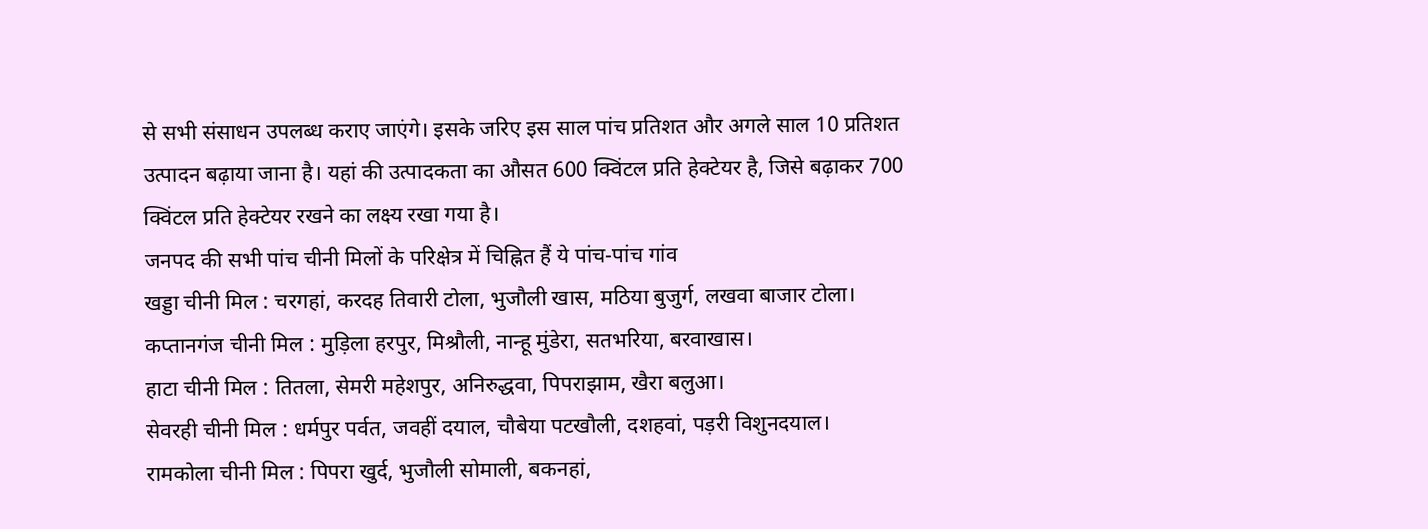से सभी संसाधन उपलब्ध कराए जाएंगे। इसके जरिए इस साल पांच प्रतिशत और अगले साल 10 प्रतिशत उत्पादन बढ़ाया जाना है। यहां की उत्पादकता का औसत 600 क्विंटल प्रति हेक्टेयर है, जिसे बढ़ाकर 700 क्विंटल प्रति हेक्टेयर रखने का लक्ष्य रखा गया है।
जनपद की सभी पांच चीनी मिलों के परिक्षेत्र में चिह्नित हैं ये पांच-पांच गांव
खड्डा चीनी मिल : चरगहां, करदह तिवारी टोला, भुजौली खास, मठिया बुजुर्ग, लखवा बाजार टोला।
कप्तानगंज चीनी मिल : मुड़िला हरपुर, मिश्रौली, नान्हू मुंडेरा, सतभरिया, बरवाखास।
हाटा चीनी मिल : तितला, सेमरी महेशपुर, अनिरुद्धवा, पिपराझाम, खैरा बलुआ।
सेवरही चीनी मिल : धर्मपुर पर्वत, जवहीं दयाल, चौबेया पटखौली, दशहवां, पड़री विशुनदयाल।
रामकोला चीनी मिल : पिपरा खुर्द, भुजौली सोमाली, बकनहां,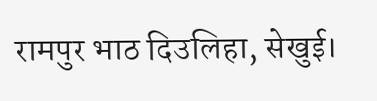रामपुर भाठ दिउलिहा, सेखुई।